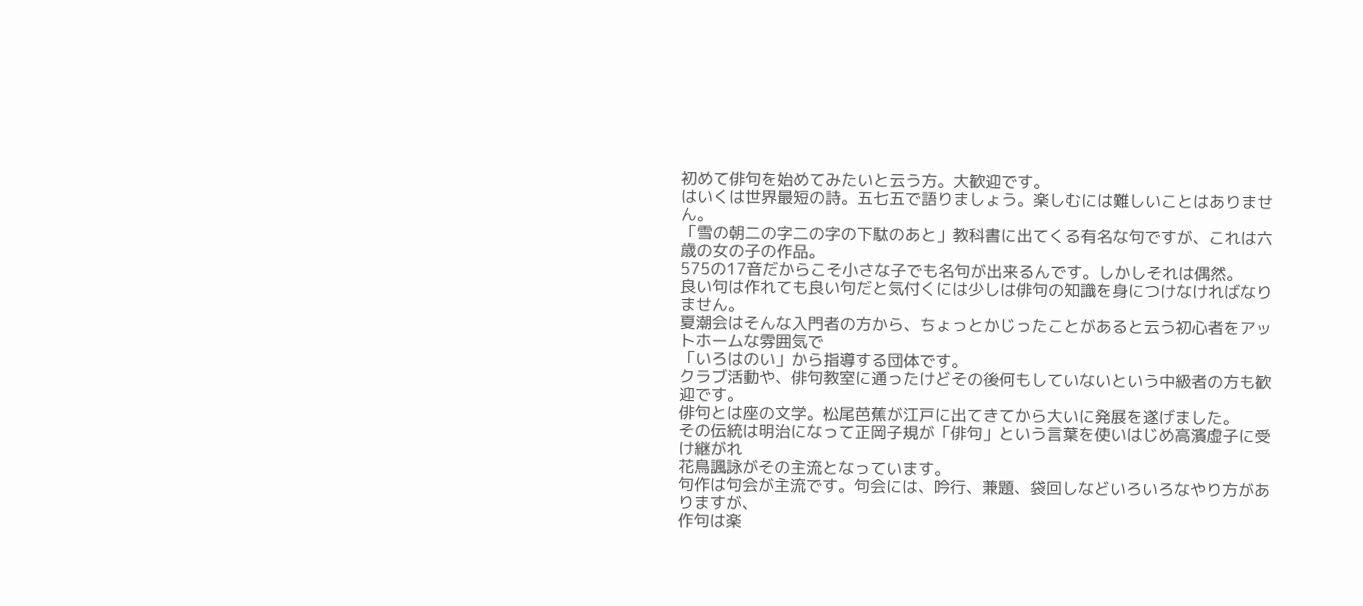初めて俳句を始めてみたいと云う方。大歓迎です。
はいくは世界最短の詩。五七五で語りましょう。楽しむには難しいことはありません。
「雪の朝二の字二の字の下駄のあと」教科書に出てくる有名な句ですが、これは六歳の女の子の作品。
575の17音だからこそ小さな子でも名句が出来るんです。しかしそれは偶然。
良い句は作れても良い句だと気付くには少しは俳句の知識を身につけなければなりません。
夏潮会はそんな入門者の方から、ちょっとかじったことがあると云う初心者をアットホームな雰囲気で
「いろはのい」から指導する団体です。
クラブ活動や、俳句教室に通ったけどその後何もしていないという中級者の方も歓迎です。
俳句とは座の文学。松尾芭蕉が江戸に出てきてから大いに発展を遂げました。
その伝統は明治になって正岡子規が「俳句」という言葉を使いはじめ高濱虚子に受け継がれ
花鳥諷詠がその主流となっています。
句作は句会が主流です。句会には、吟行、兼題、袋回しなどいろいろなやり方がありますが、
作句は楽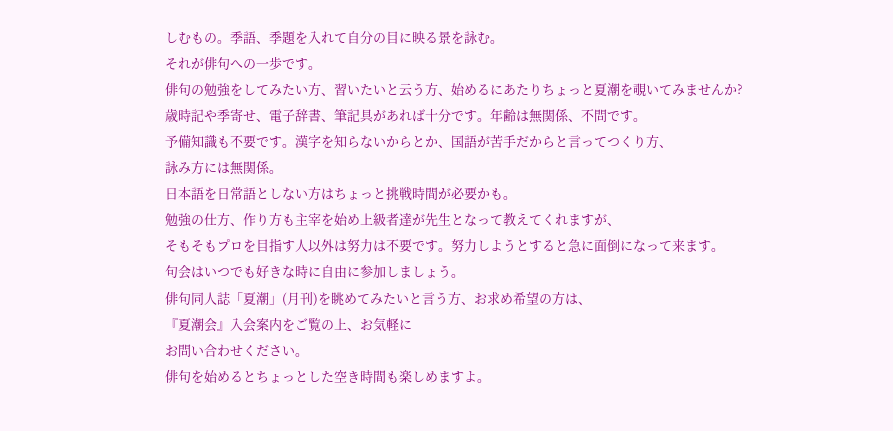しむもの。季語、季題を入れて自分の目に映る景を詠む。
それが俳句への一歩です。
俳句の勉強をしてみたい方、習いたいと云う方、始めるにあたりちょっと夏潮を覗いてみませんか?
歳時記や季寄せ、電子辞書、筆記具があれば十分です。年齢は無関係、不問です。
予備知識も不要です。漢字を知らないからとか、国語が苦手だからと言ってつくり方、
詠み方には無関係。
日本語を日常語としない方はちょっと挑戦時間が必要かも。
勉強の仕方、作り方も主宰を始め上級者達が先生となって教えてくれますが、
そもそもプロを目指す人以外は努力は不要です。努力しようとすると急に面倒になって来ます。
句会はいつでも好きな時に自由に参加しましょう。
俳句同人誌「夏潮」(月刊)を眺めてみたいと言う方、お求め希望の方は、
『夏潮会』入会案内をご覧の上、お気軽に
お問い合わせください。
俳句を始めるとちょっとした空き時間も楽しめますよ。